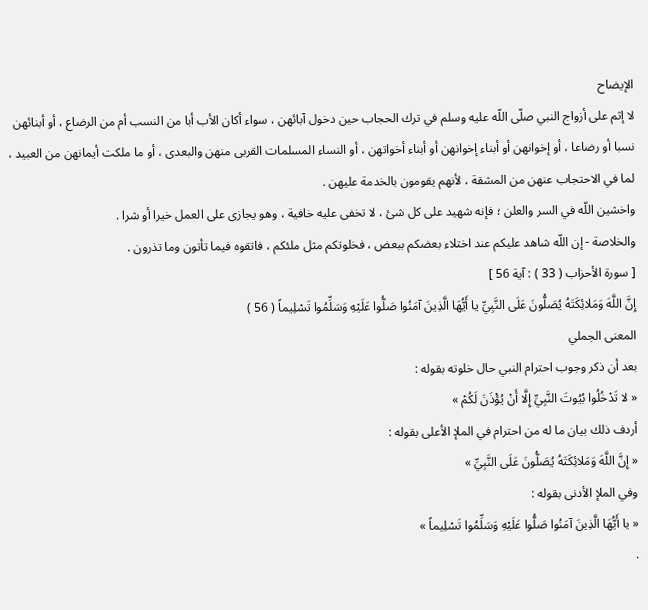الإيضاح
لا إثم على أزواج النبي صلّى اللّه عليه وسلم في ترك الحجاب حين دخول آبائهن ، سواء أكان الأب أبا من النسب أم من الرضاع ، أو أبنائهن نسبا أو رضاعا ، أو إخوانهن أو أبناء إخوانهن أو أبناء أخواتهن ، أو النساء المسلمات القربى منهن والبعدى ، أو ما ملكت أيمانهن من العبيد ، لما في الاحتجاب عنهن من المشقة ، لأنهم يقومون بالخدمة عليهن .
واخشين اللّه في السر والعلن ؛ فإنه شهيد على كل شئ ، لا تخفى عليه خافية ، وهو يجازى على العمل خيرا أو شرا .
والخلاصة - إن اللّه شاهد عليكم عند اختلاء بعضكم ببعض ، فخلوتكم مثل ملئكم ، فاتقوه فيما تأتون وما تذرون .
[ سورة الأحزاب ( 33 ) : آية 56 ]
إِنَّ اللَّهَ وَمَلائِكَتَهُ يُصَلُّونَ عَلَى النَّبِيِّ يا أَيُّهَا الَّذِينَ آمَنُوا صَلُّوا عَلَيْهِ وَسَلِّمُوا تَسْلِيماً ( 56 )
المعنى الجملي
بعد أن ذكر وجوب احترام النبي حال خلوته بقوله :
« لا تَدْخُلُوا بُيُوتَ النَّبِيِّ إِلَّا أَنْ يُؤْذَنَ لَكُمْ »
أردف ذلك بيان ما له من احترام في الملإ الأعلى بقوله :
« إِنَّ اللَّهَ وَمَلائِكَتَهُ يُصَلُّونَ عَلَى النَّبِيِّ »
وفي الملإ الأدنى بقوله :
« يا أَيُّهَا الَّذِينَ آمَنُوا صَلُّوا عَلَيْهِ وَسَلِّمُوا تَسْلِيماً »
.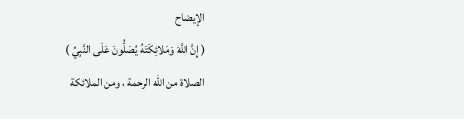الإيضاح
( إِنَّ اللَّهَ وَمَلائِكَتَهُ يُصَلُّونَ عَلَى النَّبِيِّ )
الصلاة من اللّه الرحمة ، ومن الملائكة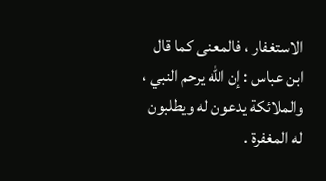الاستغفار ، فالمعنى كما قال ابن عباس : إن اللّه يرحم النبي ، والملائكة يدعون له ويطلبون له المغفرة .